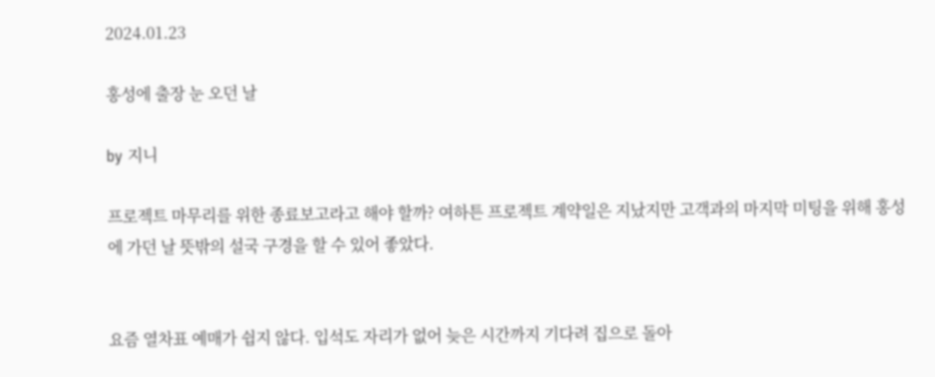2024.01.23

홍성에 출장 눈 오던 날

by 지니

프로젝트 마무리를 위한 종료보고라고 해야 할까? 여하튼 프로젝트 계약일은 지났지만 고객과의 마지막 미팅을 위해 홍성에 가던 날 뜻밖의 설국 구경을 할 수 있어 좋았다.


요즘 열차표 예매가 쉽지 않다. 입석도 자리가 없어 늦은 시간까지 기다려 집으로 돌아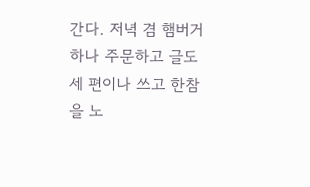간다. 저녁 겸 햄버거 하나 주문하고 글도 세 편이나 쓰고 한참을 노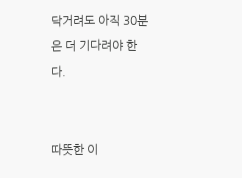닥거려도 아직 30분은 더 기다려야 한다.


따뜻한 이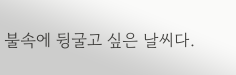불속에 뒹굴고 싶은 날씨다.